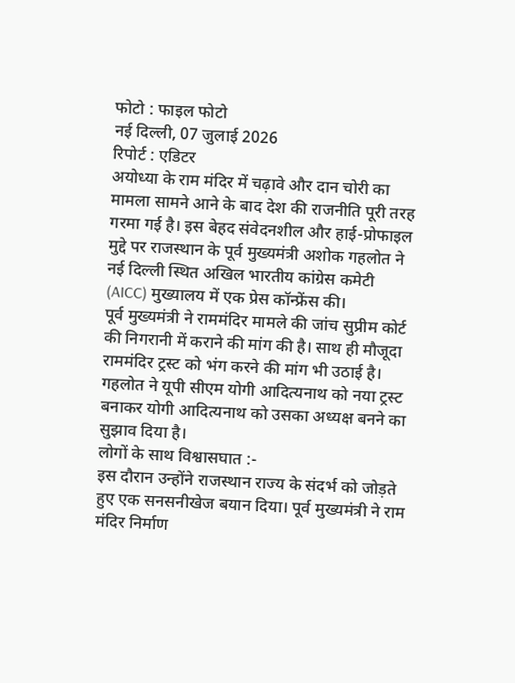फोटो : फाइल फोटो
नई दिल्ली, 07 जुलाई 2026
रिपोर्ट : एडिटर
अयोध्या के राम मंदिर में चढ़ावे और दान चोरी का मामला सामने आने के बाद देश की राजनीति पूरी तरह गरमा गई है। इस बेहद संवेदनशील और हाई-प्रोफाइल मुद्दे पर राजस्थान के पूर्व मुख्यमंत्री अशोक गहलोत ने नई दिल्ली स्थित अखिल भारतीय कांग्रेस कमेटी (AICC) मुख्यालय में एक प्रेस कॉन्फ्रेंस की।
पूर्व मुख्यमंत्री ने राममंदिर मामले की जांच सुप्रीम कोर्ट की निगरानी में कराने की मांग की है। साथ ही मौजूदा राममंदिर ट्रस्ट को भंग करने की मांग भी उठाई है। गहलोत ने यूपी सीएम योगी आदित्यनाथ को नया ट्रस्ट बनाकर योगी आदित्यनाथ को उसका अध्यक्ष बनने का सुझाव दिया है।
लोगों के साथ विश्वासघात :-
इस दौरान उन्होंने राजस्थान राज्य के संदर्भ को जोड़ते हुए एक सनसनीखेज बयान दिया। पूर्व मुख्यमंत्री ने राम मंदिर निर्माण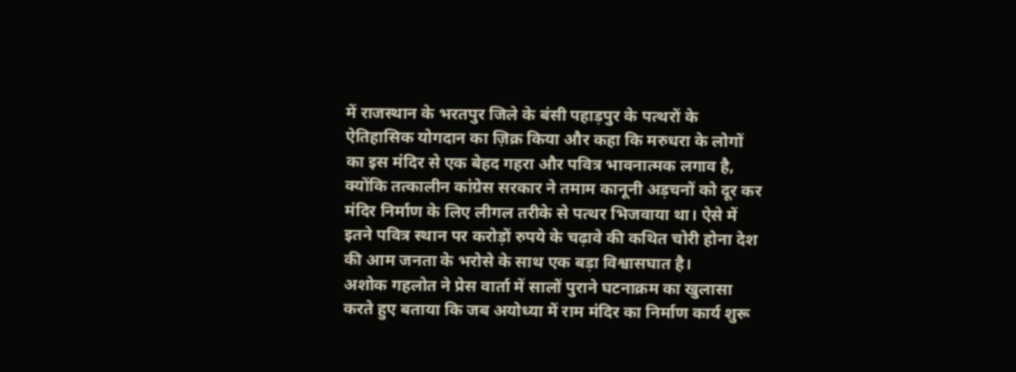में राजस्थान के भरतपुर जिले के बंसी पहाड़पुर के पत्थरों के ऐतिहासिक योगदान का ज़िक्र किया और कहा कि मरुधरा के लोगों का इस मंदिर से एक बेहद गहरा और पवित्र भावनात्मक लगाव है, क्योंकि तत्कालीन कांग्रेस सरकार ने तमाम कानूनी अड़चनों को दूर कर मंदिर निर्माण के लिए लीगल तरीके से पत्थर भिजवाया था। ऐसे में इतने पवित्र स्थान पर करोड़ों रुपये के चढ़ावे की कथित चोरी होना देश की आम जनता के भरोसे के साथ एक बड़ा विश्वासघात है।
अशोक गहलोत ने प्रेस वार्ता में सालों पुराने घटनाक्रम का खुलासा करते हुए बताया कि जब अयोध्या में राम मंदिर का निर्माण कार्य शुरू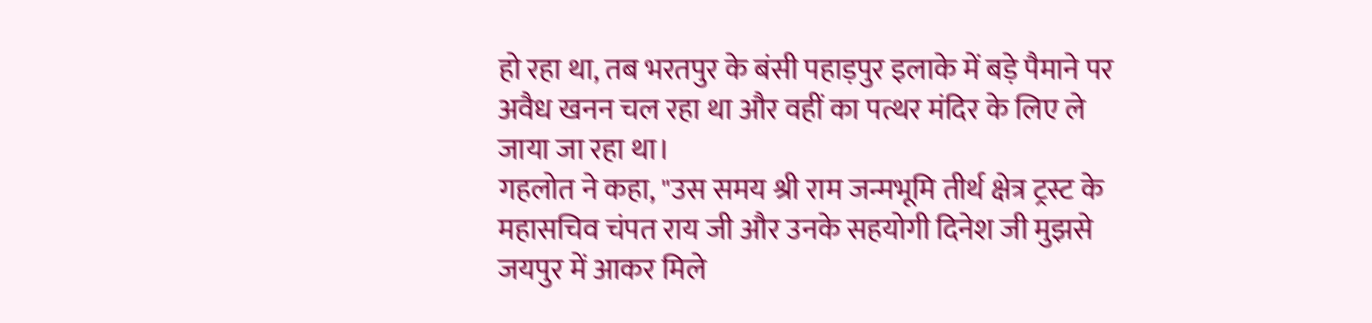हो रहा था, तब भरतपुर के बंसी पहाड़पुर इलाके में बड़े पैमाने पर अवैध खनन चल रहा था और वहीं का पत्थर मंदिर के लिए ले जाया जा रहा था।
गहलोत ने कहा, "उस समय श्री राम जन्मभूमि तीर्थ क्षेत्र ट्रस्ट के महासचिव चंपत राय जी और उनके सहयोगी दिनेश जी मुझसे जयपुर में आकर मिले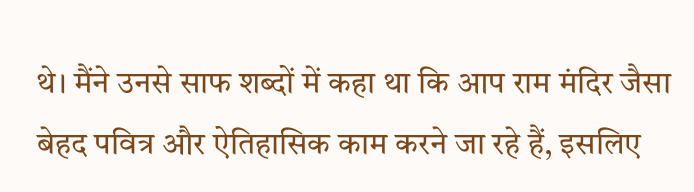थे। मैंने उनसे साफ शब्दों में कहा था कि आप राम मंदिर जैसा बेहद पवित्र और ऐतिहासिक काम करने जा रहे हैं, इसलिए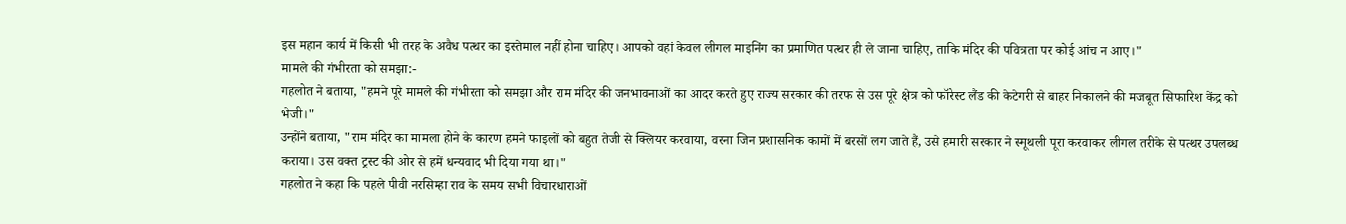इस महान कार्य में किसी भी तरह के अवैध पत्थर का इस्तेमाल नहीं होना चाहिए। आपको वहां केवल लीगल माइनिंग का प्रमाणित पत्थर ही ले जाना चाहिए, ताकि मंदिर की पवित्रता पर कोई आंच न आए।"
मामले की गंभीरता को समझा:-
गहलोत ने बताया, "हमने पूरे मामले की गंभीरता को समझा और राम मंदिर की जनभावनाओं का आदर करते हुए राज्य सरकार की तरफ से उस पूरे क्षेत्र को फॉरेस्ट लैंड की केटेगरी से बाहर निकालने की मजबूत सिफारिश केंद्र को भेजी।"
उन्होंने बताया, "राम मंदिर का मामला होने के कारण हमने फाइलों को बहुत तेजी से क्लियर करवाया, वरना जिन प्रशासनिक कामों में बरसों लग जाते हैं, उसे हमारी सरकार ने स्मूथली पूरा करवाकर लीगल तरीके से पत्थर उपलब्ध कराया। उस वक्त ट्रस्ट की ओर से हमें धन्यवाद भी दिया गया था।"
गहलोत ने कहा कि पहले पीवी नरसिम्हा राव के समय सभी विचारधाराओं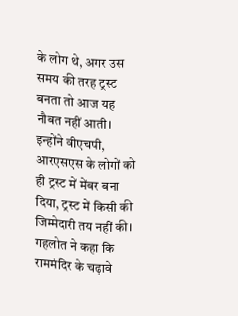के लोग थे, अगर उस समय की तरह ट्रस्ट बनता तो आज यह नौबत नहीं आती। इन्होंने वीएचपी, आरएसएस के लोगों को ही ट्रस्ट में मेंबर बना दिया, ट्रस्ट में किसी की जिम्मेदारी तय नहीं की।
गहलोत ने कहा कि राममंदिर के चढ़ावे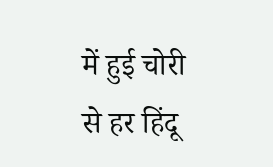में हुई चोरी से हर हिंदू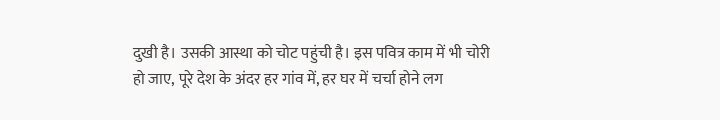दुखी है। उसकी आस्था को चोट पहुंची है। इस पवित्र काम में भी चोरी हो जाए, पूरे देश के अंदर हर गांव में, हर घर में चर्चा होने लग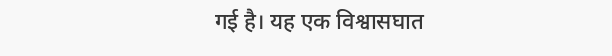गई है। यह एक विश्वासघात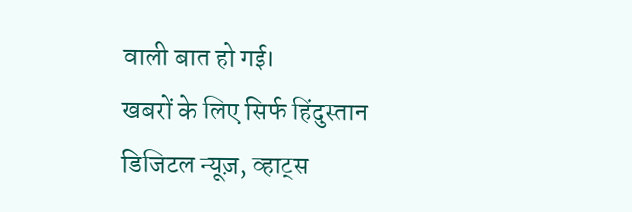वाली बात हो गई।
खबरों के लिए सिर्फ हिंदुस्तान डिजिटल न्यूज़, व्हाट्स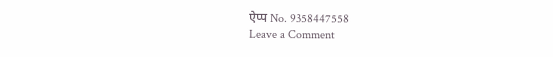ऐप्प No. 9358447558
Leave a Comment